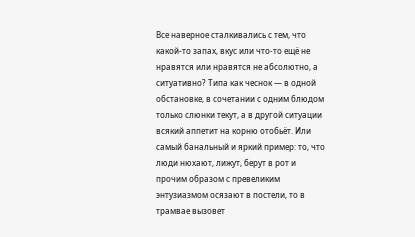Все наверное сталкивались с тем, что какой-то запах, вкус или что-то ещё не нравятся или нравятся не абсолютно, а ситуативно? Типа как чеснок — в одной обстановке, в сочетании с одним блюдом только слюнки текут, а в другой ситуации всякий аппетит на корню отобьёт. Или самый банальный и яркий пример: то, что люди нюхают, лижут, берут в рот и прочим образом с превеликим энтузиазмом осязают в постели, то в трамвае вызовет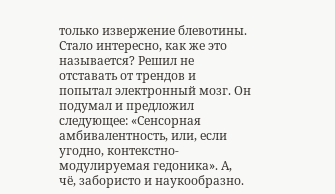только извержение блевотины. Стало интересно, как же это называется? Решил не отставать от трендов и попытал электронный мозг. Он подумал и предложил следующее: «Сенсорная амбивалентность, или, если угодно, контекстно-модулируемая гедоника». А, чё, забористо и наукообразно.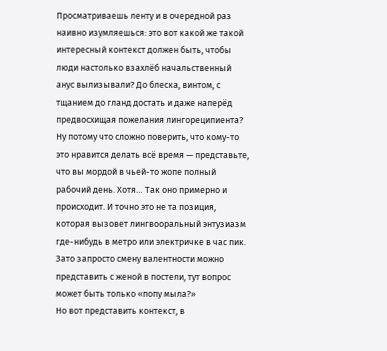Просматриваешь ленту и в очередной раз наивно изумляешься: это вот какой же такой интересный контекст должен быть, чтобы люди настолько взахлёб начальственный анус вылизывали? До блеска, винтом, с тщанием до гланд достать и даже наперёд предвосхищая пожелания лингореципиента?
Ну потому что сложно поверить, что кому-то это нравится делать всё время — представьте, что вы мордой в чьей-то жопе полный рабочий день. Хотя… Так оно примерно и происходит. И точно это не та позиция, которая вызовет лингвооральный энтузиазм где-нибудь в метро или электричке в час пик. Зато запросто смену валентности можно представить с женой в постели, тут вопрос может быть только «попу мыла?»
Но вот представить контекст, в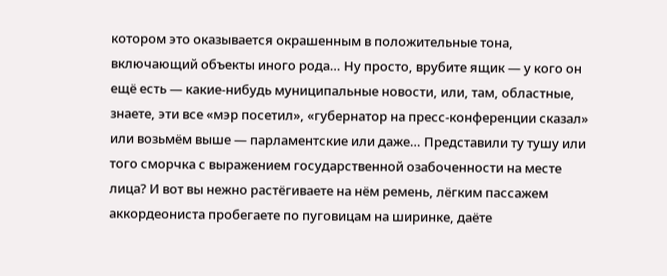котором это оказывается окрашенным в положительные тона, включающий объекты иного рода… Ну просто, врубите ящик — у кого он ещё есть — какие-нибудь муниципальные новости, или, там, областные, знаете, эти все «мэр посетил», «губернатор на пресс-конференции сказал» или возьмём выше — парламентские или даже… Представили ту тушу или того сморчка с выражением государственной озабоченности на месте лица? И вот вы нежно растёгиваете на нём ремень, лёгким пассажем аккордеониста пробегаете по пуговицам на ширинке, даёте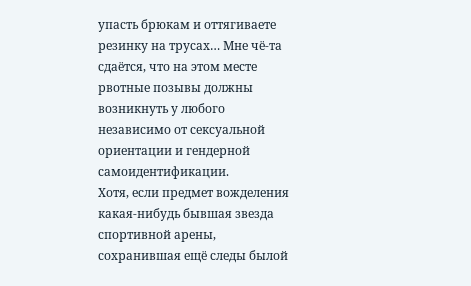упасть брюкам и оттягиваете резинку на трусах… Мне чё-та сдаётся, что на этом месте рвотные позывы должны возникнуть у любого независимо от сексуальной ориентации и гендерной самоидентификации.
Хотя, если предмет вожделения какая-нибудь бывшая звезда спортивной арены, сохранившая ещё следы былой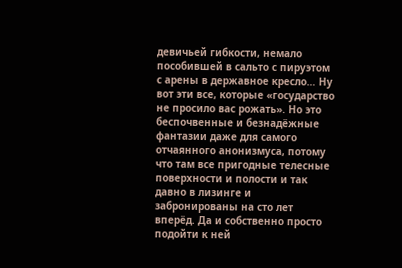девичьей гибкости, немало пособившей в сальто с пируэтом с арены в державное кресло… Ну вот эти все, которые «государство не просило вас рожать». Но это беспочвенные и безнадёжные фантазии даже для самого отчаянного анонизмуса, потому что там все пригодные телесные поверхности и полости и так давно в лизинге и забронированы на сто лет вперёд. Да и собственно просто подойти к ней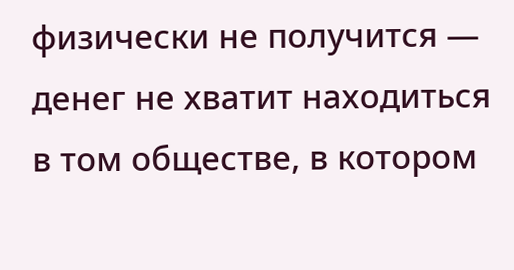физически не получится — денег не хватит находиться в том обществе, в котором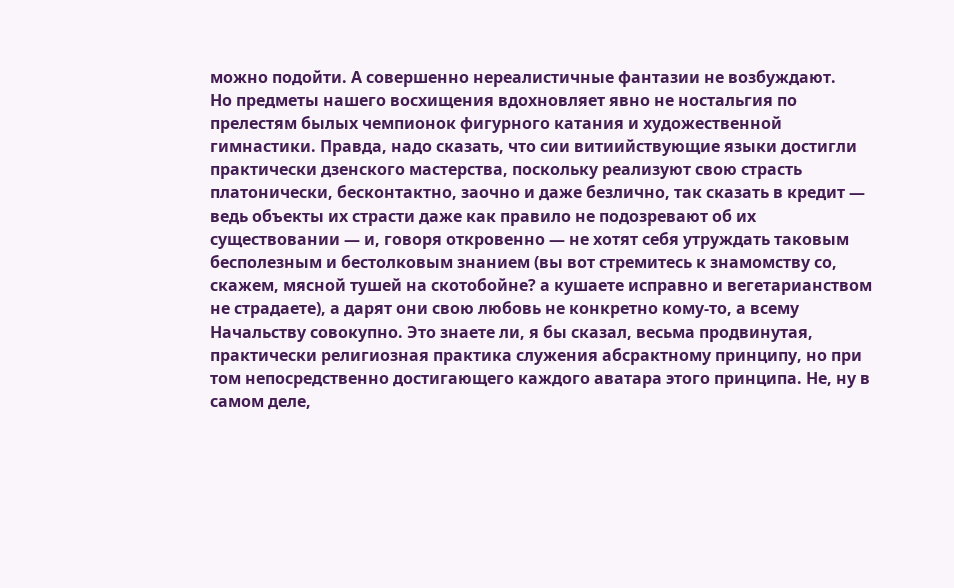можно подойти. А совершенно нереалистичные фантазии не возбуждают.
Но предметы нашего восхищения вдохновляет явно не ностальгия по прелестям былых чемпионок фигурного катания и художественной гимнастики. Правда, надо сказать, что сии витиийствующие языки достигли практически дзенского мастерства, поскольку реализуют свою страсть платонически, бесконтактно, заочно и даже безлично, так сказать в кредит — ведь объекты их страсти даже как правило не подозревают об их существовании — и, говоря откровенно — не хотят себя утруждать таковым бесполезным и бестолковым знанием (вы вот стремитесь к знамомству со, скажем, мясной тушей на скотобойне? а кушаете исправно и вегетарианством не страдаете), а дарят они свою любовь не конкретно кому-то, а всему Начальству совокупно. Это знаете ли, я бы сказал, весьма продвинутая, практически религиозная практика служения абсрактному принципу, но при том непосредственно достигающего каждого аватара этого принципа. Не, ну в самом деле,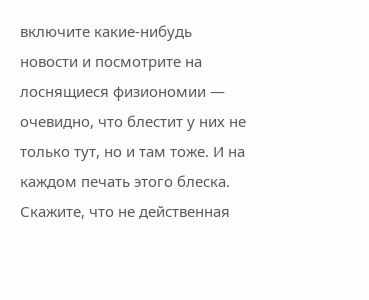включите какие-нибудь новости и посмотрите на лоснящиеся физиономии — очевидно, что блестит у них не только тут, но и там тоже. И на каждом печать этого блеска. Скажите, что не действенная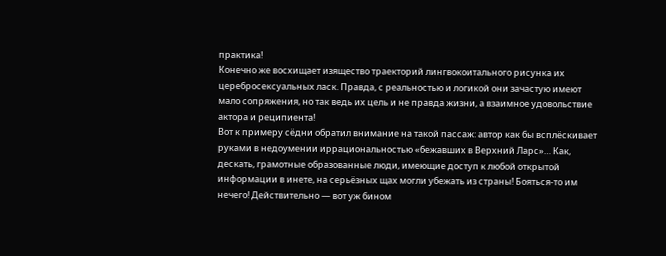практика!
Конечно же восхищает изящество траекторий лингвокоитального рисунка их церебросексуальных ласк. Правда, с реальностью и логикой они зачастую имеют мало сопряжения, но так ведь их цель и не правда жизни, а взаимное удовольствие актора и реципиента!
Вот к примеру сёдни обратил внимание на такой пассаж: автор как бы всплёскивает руками в недоумении иррациональностью «бежавших в Верхний Ларс»… Как, дескать, грамотные образованные люди, имеющие доступ к любой открытой информации в инете, на серьёзных щах могли убежать из страны! Бояться-то им нечего! Действительно — вот уж бином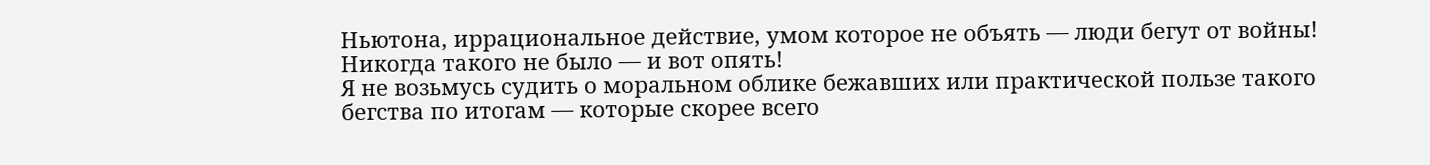Ньютона, иррациональное действие, умом которое не объять — люди бегут от войны! Никогда такого не было — и вот опять!
Я не возьмусь судить о моральном облике бежавших или практической пользе такого бегства по итогам — которые скорее всего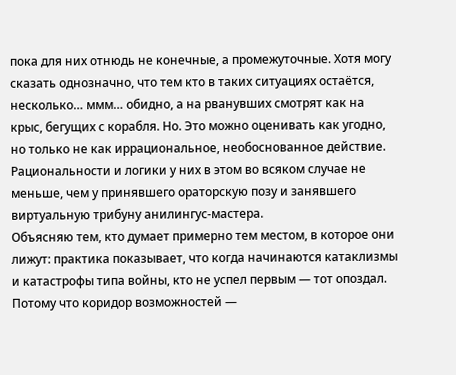пока для них отнюдь не конечные, а промежуточные. Хотя могу сказать однозначно, что тем кто в таких ситуациях остаётся, несколько… ммм… обидно, а на рванувших смотрят как на крыс, бегущих с корабля. Но. Это можно оценивать как угодно, но только не как иррациональное, необоснованное действие. Рациональности и логики у них в этом во всяком случае не меньше, чем у принявшего ораторскую позу и занявшего виртуальную трибуну анилингус-мастера.
Объясняю тем, кто думает примерно тем местом, в которое они лижут: практика показывает, что когда начинаются катаклизмы и катастрофы типа войны, кто не успел первым — тот опоздал. Потому что коридор возможностей —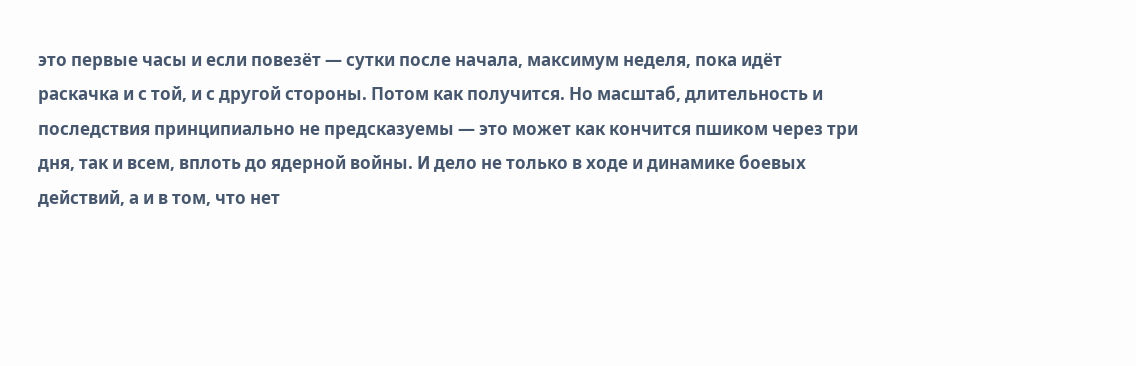это первые часы и если повезёт — сутки после начала, максимум неделя, пока идёт раскачка и с той, и с другой стороны. Потом как получится. Но масштаб, длительность и последствия принципиально не предсказуемы — это может как кончится пшиком через три дня, так и всем, вплоть до ядерной войны. И дело не только в ходе и динамике боевых действий, а и в том, что нет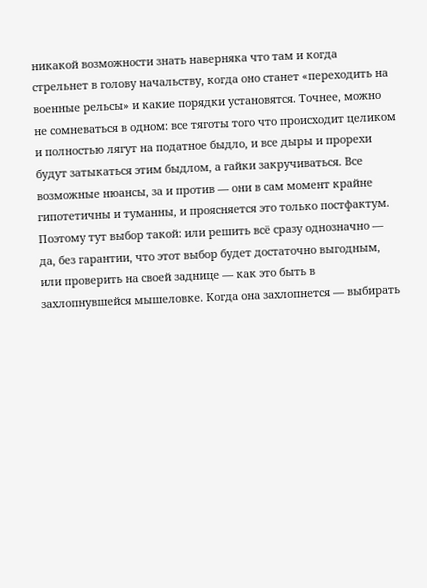никакой возможности знать наверняка что там и когда стрельнет в голову начальству, когда оно станет «переходить на военные рельсы» и какие порядки установятся. Точнее, можно не сомневаться в одном: все тяготы того что происходит целиком и полностью лягут на податное быдло, и все дыры и прорехи будут затыкаться этим быдлом, а гайки закручиваться. Все возможные нюансы, за и против — они в сам момент крайне гипотетичны и туманны, и проясняется это только постфактум. Поэтому тут выбор такой: или решить всё сразу однозначно — да, без гарантии, что этот выбор будет достаточно выгодным, или проверить на своей заднице — как это быть в захлопнувшейся мышеловке. Когда она захлопнется — выбирать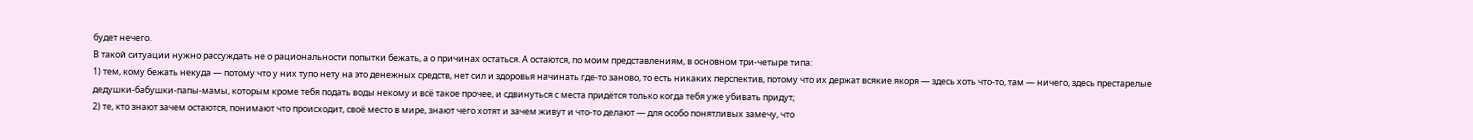будет нечего.
В такой ситуации нужно рассуждать не о рациональности попытки бежать, а о причинах остаться. А остаются, по моим представлениям, в основном три-четыре типа:
1) тем, кому бежать некуда — потому что у них тупо нету на это денежных средств, нет сил и здоровья начинать где-то заново, то есть никаких перспектив, потому что их держат всякие якоря — здесь хоть что-то, там — ничего, здесь престарелые дедушки-бабушки-папы-мамы, которым кроме тебя подать воды некому и всё такое прочее, и сдвинуться с места придётся только когда тебя уже убивать придут;
2) те, кто знают зачем остаются, понимают что происходит, своё место в мире, знают чего хотят и зачем живут и что-то делают — для особо понятливых замечу, что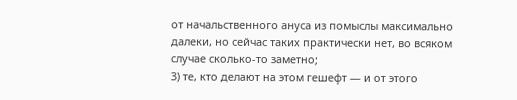от начальственного ануса из помыслы максимально далеки, но сейчас таких практически нет, во всяком случае сколько-то заметно;
3) те, кто делают на этом гешефт — и от этого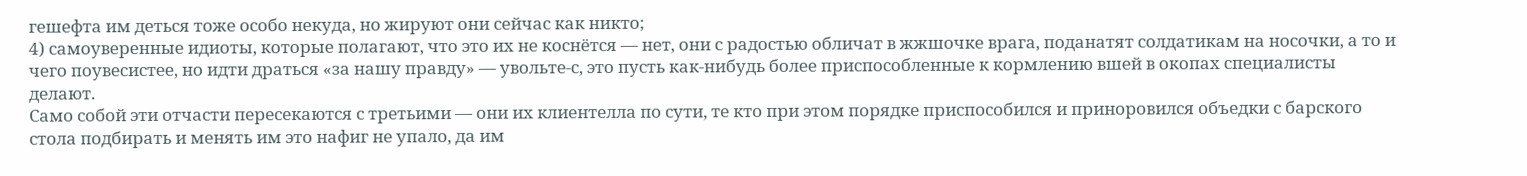гешефта им деться тоже особо некуда, но жируют они сейчас как никто;
4) самоуверенные идиоты, которые полагают, что это их не коснётся — нет, они с радостью обличат в жжшочке врага, поданатят солдатикам на носочки, а то и чего поувесистее, но идти драться «за нашу правду» — увольте-с, это пусть как-нибудь более приспособленные к кормлению вшей в окопах специалисты делают.
Само собой эти отчасти пересекаются с третьими — они их клиентелла по сути, те кто при этом порядке приспособился и приноровился объедки с барского стола подбирать и менять им это нафиг не упало, да им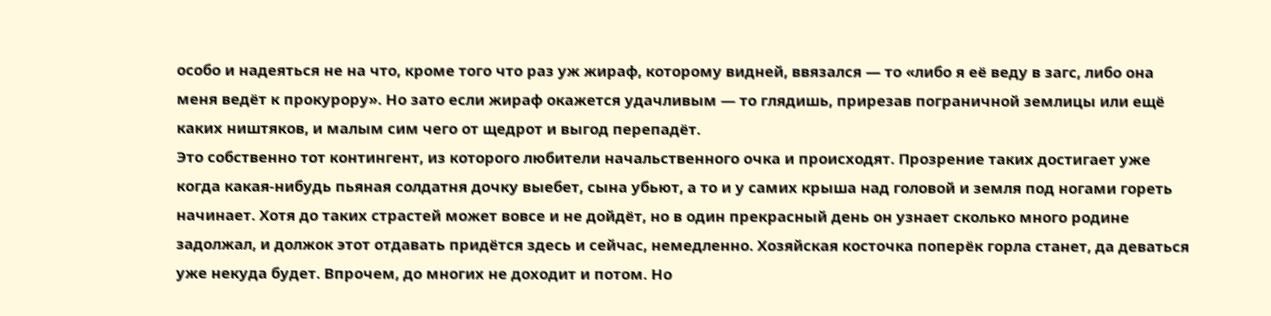особо и надеяться не на что, кроме того что раз уж жираф, которому видней, ввязался — то «либо я её веду в загс, либо она меня ведёт к прокурору». Но зато если жираф окажется удачливым — то глядишь, прирезав пограничной землицы или ещё каких ништяков, и малым сим чего от щедрот и выгод перепадёт.
Это собственно тот контингент, из которого любители начальственного очка и происходят. Прозрение таких достигает уже когда какая-нибудь пьяная солдатня дочку выебет, сына убьют, а то и у самих крыша над головой и земля под ногами гореть начинает. Хотя до таких страстей может вовсе и не дойдёт, но в один прекрасный день он узнает сколько много родине задолжал, и должок этот отдавать придётся здесь и сейчас, немедленно. Хозяйская косточка поперёк горла станет, да деваться уже некуда будет. Впрочем, до многих не доходит и потом. Но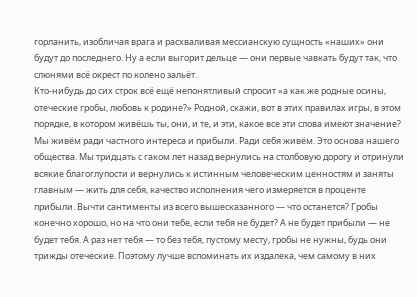горланить, изобличая врага и расхваливая мессианскую сущность «наших» они будут до последнего. Ну а если выгорит дельце — они первые чавкать будут так, что слюнями всё окрест по колено зальёт.
Кто-нибудь до сих строк всё ещё непонятливый спросит «а как же родные осины, отеческие гробы, любовь к родине?» Родной, скажи, вот в этих правилах игры, в этом порядке, в котором живёшь ты, они, и те, и эти, какое все эти слова имеют значение? Мы живём ради частного интереса и прибыли. Ради себя живём. Это основа нашего общества. Мы тридцать с гаком лет назад вернулись на столбовую дорогу и отринули всякие благоглупости и вернулись к истинным человеческим ценностям и заняты главным — жить для себя, качество исполнения чего измеряется в проценте прибыли. Вычти сантименты из всего вышесказанного — что останется? Гробы конечно хорошо, но на что они тебе, если тебя не будет? А не будет прибыли — не будет тебя. А раз нет тебя — то без тебя, пустому месту, гробы не нужны, будь они трижды отеческие. Поэтому лучше вспоминать их издалека, чем самому в них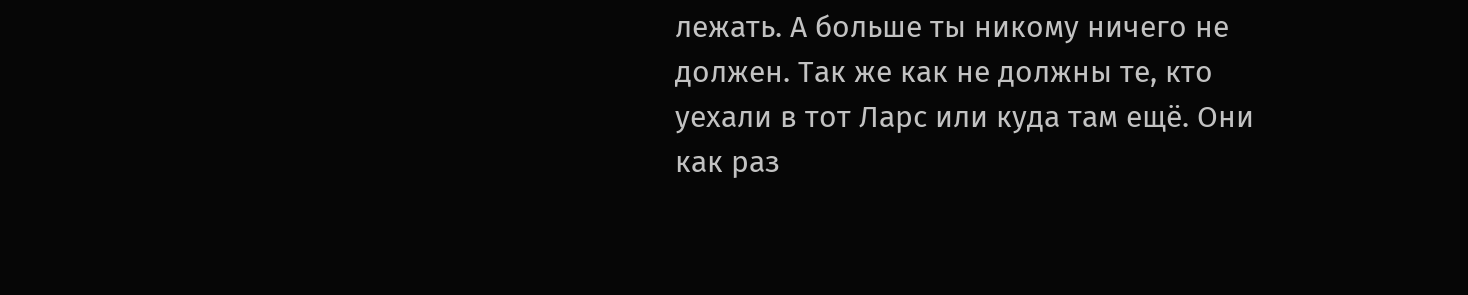лежать. А больше ты никому ничего не должен. Так же как не должны те, кто уехали в тот Ларс или куда там ещё. Они как раз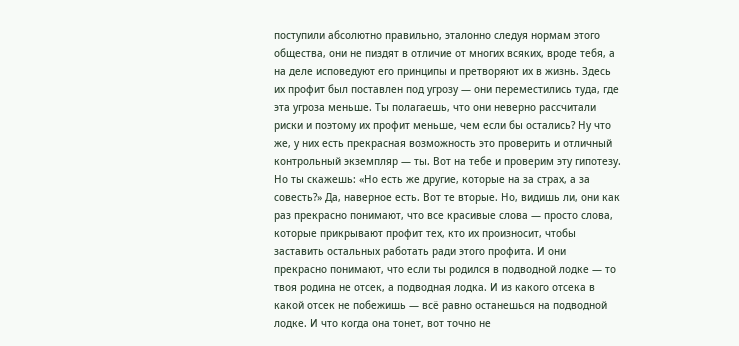поступили абсолютно правильно, эталонно следуя нормам этого общества, они не пиздят в отличие от многих всяких, вроде тебя, а на деле исповедуют его принципы и претворяют их в жизнь. Здесь их профит был поставлен под угрозу — они переместились туда, где эта угроза меньше. Ты полагаешь, что они неверно рассчитали риски и поэтому их профит меньше, чем если бы остались? Ну что же, у них есть прекрасная возможность это проверить и отличный контрольный экземпляр — ты. Вот на тебе и проверим эту гипотезу.
Но ты скажешь: «Но есть же другие, которые на за страх, а за совесть?» Да, наверное есть. Вот те вторые. Но, видишь ли, они как раз прекрасно понимают, что все красивые слова — просто слова, которые прикрывают профит тех, кто их произносит, чтобы заставить остальных работать ради этого профита. И они прекрасно понимают, что если ты родился в подводной лодке — то твоя родина не отсек, а подводная лодка. И из какого отсека в какой отсек не побежишь — всё равно останешься на подводной лодке. И что когда она тонет, вот точно не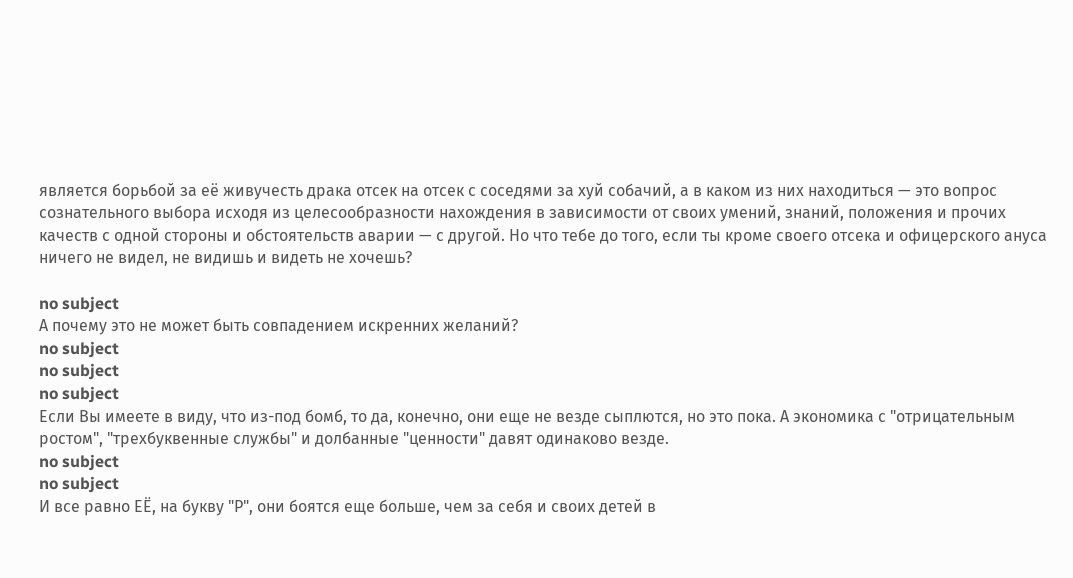является борьбой за её живучесть драка отсек на отсек с соседями за хуй собачий, а в каком из них находиться — это вопрос сознательного выбора исходя из целесообразности нахождения в зависимости от своих умений, знаний, положения и прочих качеств с одной стороны и обстоятельств аварии — с другой. Но что тебе до того, если ты кроме своего отсека и офицерского ануса ничего не видел, не видишь и видеть не хочешь?

no subject
А почему это не может быть совпадением искренних желаний?
no subject
no subject
no subject
Если Вы имеете в виду, что из-под бомб, то да, конечно, они еще не везде сыплются, но это пока. А экономика с "отрицательным ростом", "трехбуквенные службы" и долбанные "ценности" давят одинаково везде.
no subject
no subject
И все равно ЕЁ, на букву "Р", они боятся еще больше, чем за себя и своих детей в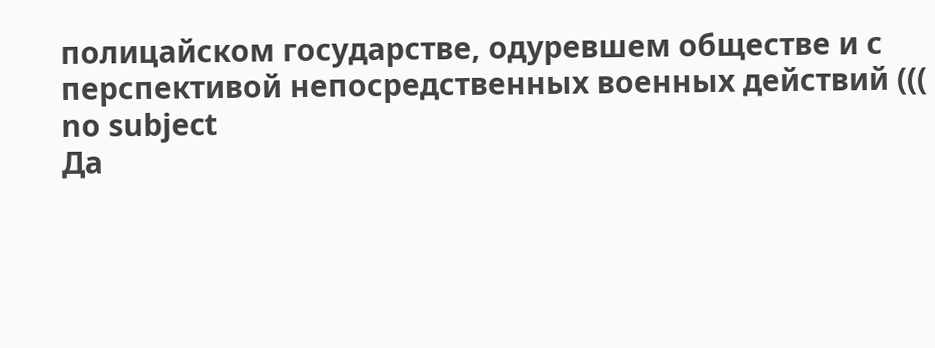полицайском государстве, одуревшем обществе и с перспективой непосредственных военных действий (((
no subject
Да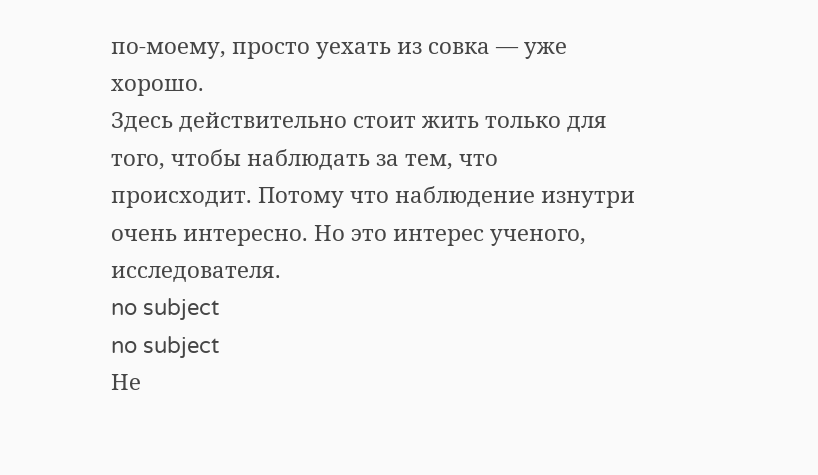по-моему, просто уехать из совка — уже хорошо.
Здесь действительно стоит жить только для того, чтобы наблюдать за тем, что происходит. Потому что наблюдение изнутри очень интересно. Но это интерес ученого, исследователя.
no subject
no subject
Не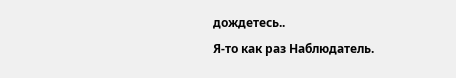дождетесь..
Я-то как раз Наблюдатель.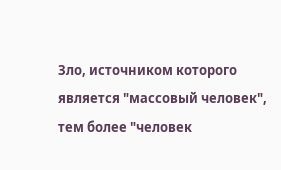Зло, источником которого является "массовый человек", тем более "человек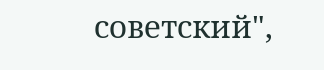советский",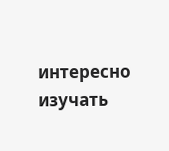интересно изучать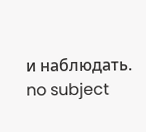и наблюдать.
no subject